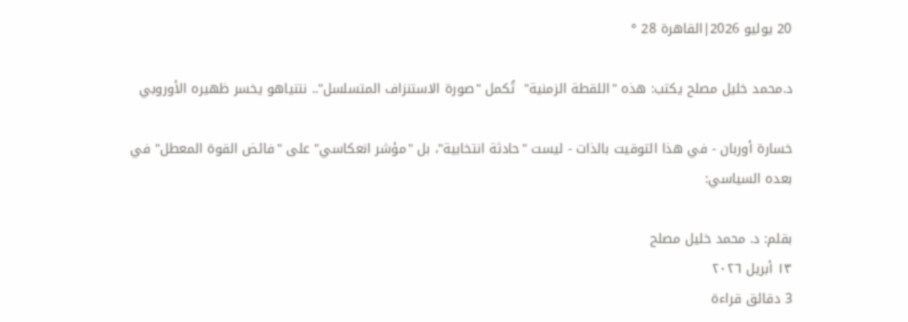20 يوليو 2026|القاهرة 28 °

د.محمد خليل مصلح يكتب: هذه "اللقطة الزمنية"  تُكمل "صورة الاستنزاف المتسلسل".. نتنياهو يخسر ظهيره الأوروبي

خسارة أوربان - في هذا التوقيت بالذات - ليست "حادثة انتخابية"، بل "مؤشر انعكاسي" على "فائض القوة المعطل" في بعده السياسي:

بقلم: د. محمد خليل مصلح
١٣ أبريل ٢٠٢٦
3 دقائق قراءة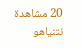20 مشاهدة
نتنياهو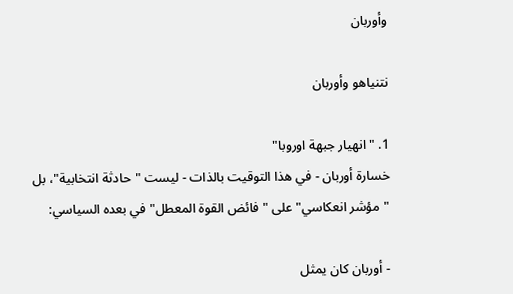وأوربان

نتنياهو وأوربان

1. "انهيار جبهة اوروبا"
خسارة أوربان - في هذا التوقيت بالذات - ليست "حادثة انتخابية"، بل "مؤشر انعكاسي" على "فائض القوة المعطل" في بعده السياسي:

- أوربان كان يمثل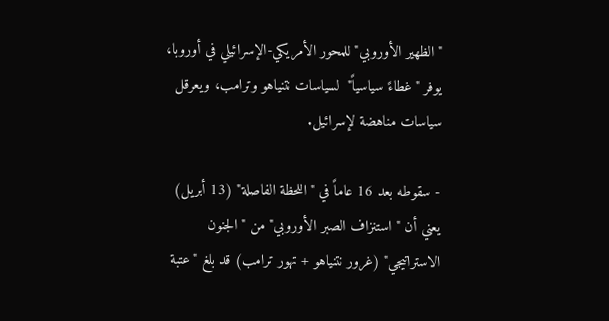"الظهير الأوروبي" للمحور الأمريكي-الإسرائيلي في أوروبا، يوفر "غطاءً سياسياً"  لسياسات نتنياهو وترامب، ويعرقل سياسات مناهضة لإسرائيل.

- سقوطه بعد 16 عاماً في "اللحظة الفاصلة" (13 أبريل) يعني أن "استنزاف الصبر الأوروبي" من "الجنون الاستراتيجي" (غرور نتنياهو + تهور ترامب) قد بلغ "عتبة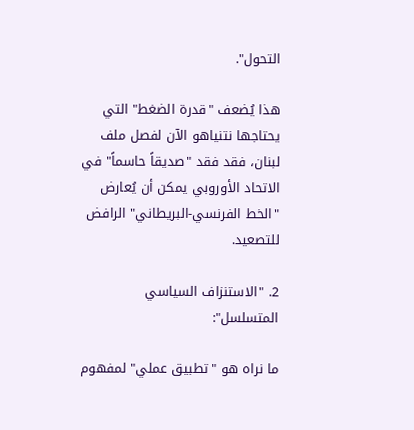التحول".

هذا يُضعف "قدرة الضغط" التي يحتاجها نتنياهو الآن لفصل ملف لبنان، فقد فقد "صديقاً حاسماً" في الاتحاد الأوروبي يمكن أن يُعارض "الخط الفرنسي-البريطاني" الرافض للتصعيد.

2. "الاستنزاف السياسي المتسلسل":

ما نراه هو "تطبيق عملي" لمفهوم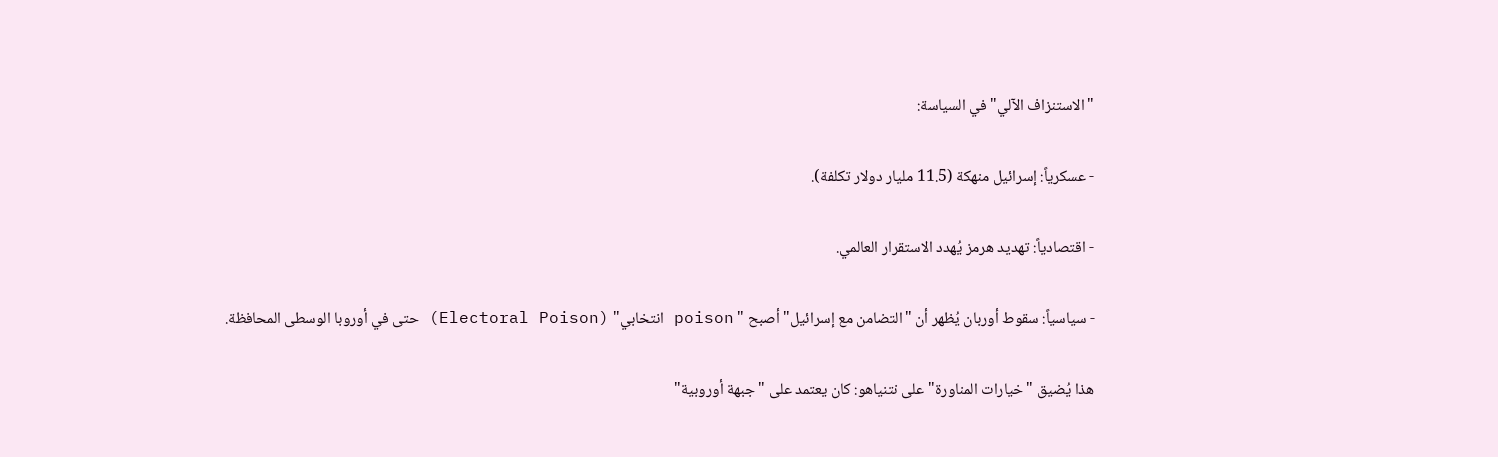"الاستنزاف الآلي" في السياسة:

- عسكرياً: إسرائيل منهكة (11.5 مليار دولار تكلفة).

- اقتصادياً: تهديد هرمز يُهدد الاستقرار العالمي.

- سياسياً: سقوط أوربان يُظهر أن "التضامن مع إسرائيل" أصبح " poison انتخابي" (Electoral Poison) حتى في أوروبا الوسطى المحافظة.

هذا يُضيق "خيارات المناورة" على نتنياهو: كان يعتمد على "جبهة أوروبية"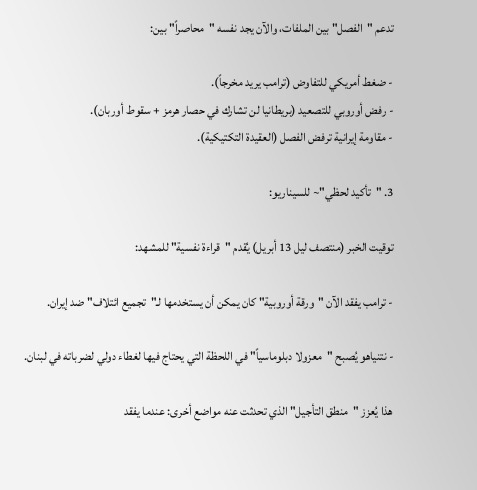تدعم "الفصل" بين الملفات، والآن يجد نفسه "محاصراً" بين:

- ضغط أمريكي للتفاوض (ترامب يريد مخرجاً).
- رفض أوروبي للتصعيد (بريطانيا لن تشارك في حصار هرمز + سقوط أوربان).
- مقاومة إيرانية ترفض الفصل (العقيدة التكتيكية).

3. "تأكيد لحظي"~ للسيناريو:

توقيت الخبر (منتصف ليل 13 أبريل) يُقدم "قراءة نفسية" للمشهد:

- ترامب يفقد الآن "ورقة أوروبية" كان يمكن أن يستخدمها لـ"تجميع ائتلاف" ضد إيران.

- نتنياهو يُصبح "معزولا دبلوماسياً" في اللحظة التي يحتاج فيها لغطاء دولي لضرباته في لبنان.

هذا يُعزز "منطق التأجيل" الذي تحدثت عنه مواضع أخرى: عندما يفقد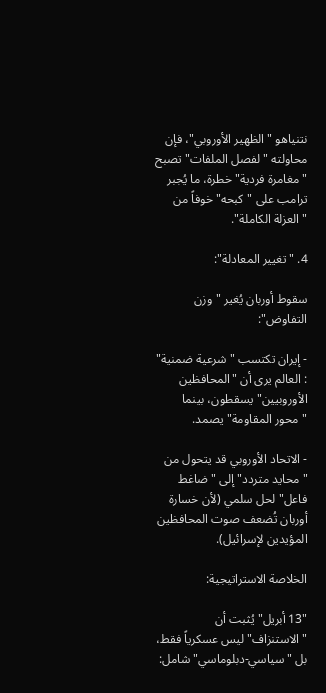نتنياهو "الظهير الأوروبي"، فإن محاولته "لفصل الملفات" تصبح "مغامرة فردية" خطرة، ما يُجبر ترامب على "كبحه" خوفاً من "العزلة الكاملة".

4. "تغيير المعادلة":

سقوط أوربان يُغير "وزن التفاوض":

- إيران تكتسب "شرعية ضمنية" : العالم يرى أن "المحافظين الأوروبيين" يسقطون، بينما "محور المقاومة" يصمد.

- الاتحاد الأوروبي قد يتحول من "محايد متردد" إلى "ضاغط فاعل" لحل سلمي (لأن خسارة أوربان تُضعف صوت المحافظين المؤيدين لإسرائيل).

الخلاصة الاستراتيجية:

"13 أبريل" يُثبت أن "الاستنزاف" ليس عسكرياً فقط، بل "سياسي-دبلوماسي" شامل: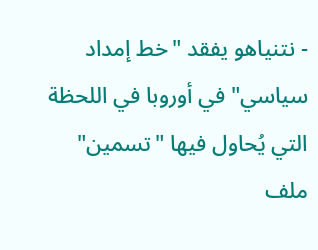- نتنياهو يفقد "خط إمداد سياسي" في أوروبا في اللحظة التي يُحاول فيها "تسمين" ملف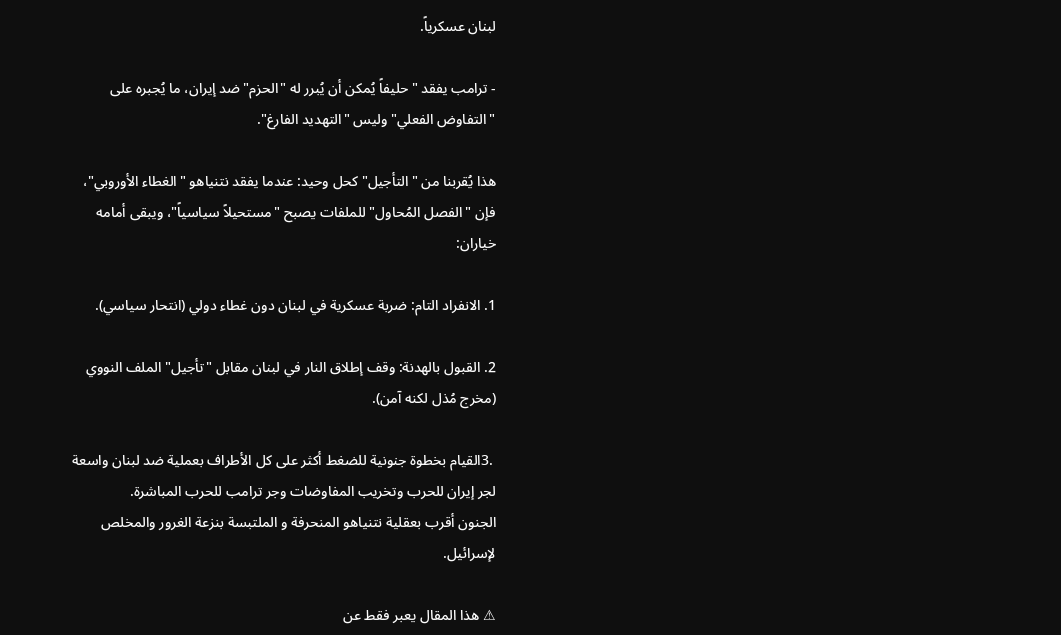لبنان عسكرياً.

- ترامب يفقد "حليفاً يُمكن أن يُبرر له "الحزم" ضد إيران، ما يُجبره على "التفاوض الفعلي" وليس "التهديد الفارغ".

هذا يُقربنا من "التأجيل" كحل وحيد: عندما يفقد نتنياهو "الغطاء الأوروبي"، فإن "الفصل المُحاول" للملفات يصبح "مستحيلاً سياسياً"، ويبقى أمامه خياران:

1. الانفراد التام: ضربة عسكرية في لبنان دون غطاء دولي (انتحار سياسي).

2. القبول بالهدنة: وقف إطلاق النار في لبنان مقابل "تأجيل" الملف النووي (مخرج مُذل لكنه آمن).

 .3القيام بخطوة جنونية للضغط أكثر على كل الأطراف بعملية ضد لبنان واسعة لجر إيران للحرب وتخريب المفاوضات وجر ترامب للحرب المباشرة.
الجنون أقرب بعقلية نتنياهو المنحرفة و الملتبسة بنزعة الغرور والمخلص لإسرائيل.

⚠ هذا المقال يعبر فقط عن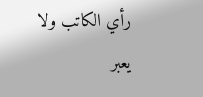رأي الكاتب ولا يعبر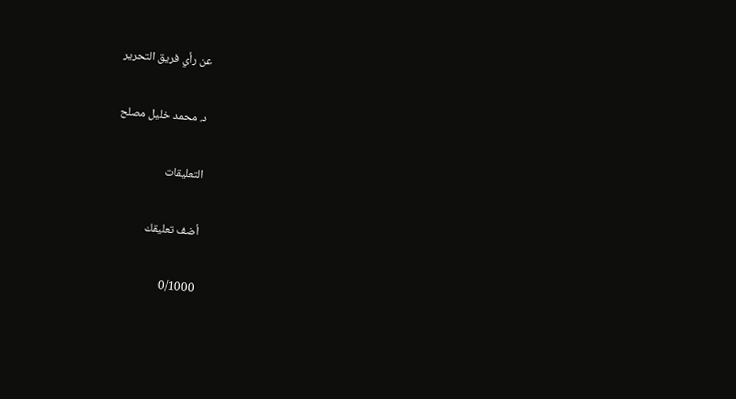عن رأي فريق التحرير

د. محمد خليل مصلح

التعليقات

أضف تعليقك

0/1000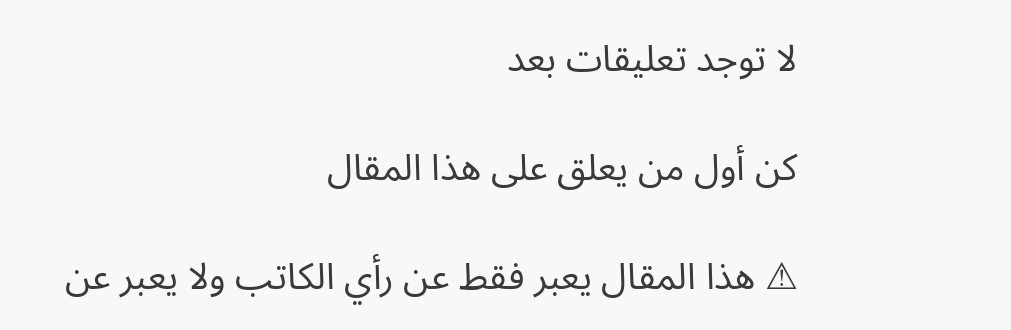لا توجد تعليقات بعد

كن أول من يعلق على هذا المقال

⚠ هذا المقال يعبر فقط عن رأي الكاتب ولا يعبر عن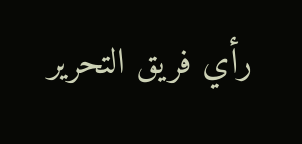رأي فريق التحرير